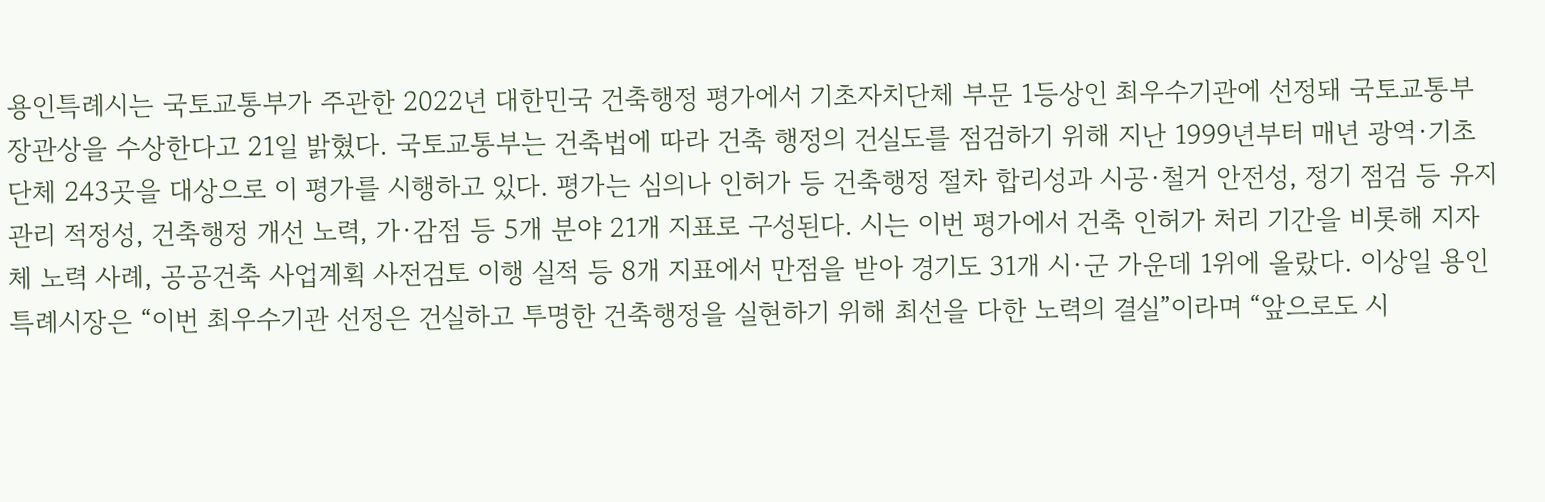용인특례시는 국토교통부가 주관한 2022년 대한민국 건축행정 평가에서 기초자치단체 부문 1등상인 최우수기관에 선정돼 국토교통부장관상을 수상한다고 21일 밝혔다. 국토교통부는 건축법에 따라 건축 행정의 건실도를 점검하기 위해 지난 1999년부터 매년 광역·기초단체 243곳을 대상으로 이 평가를 시행하고 있다. 평가는 심의나 인허가 등 건축행정 절차 합리성과 시공·철거 안전성, 정기 점검 등 유지관리 적정성, 건축행정 개선 노력, 가·감점 등 5개 분야 21개 지표로 구성된다. 시는 이번 평가에서 건축 인허가 처리 기간을 비롯해 지자체 노력 사례, 공공건축 사업계획 사전검토 이행 실적 등 8개 지표에서 만점을 받아 경기도 31개 시·군 가운데 1위에 올랐다. 이상일 용인특례시장은 “이번 최우수기관 선정은 건실하고 투명한 건축행정을 실현하기 위해 최선을 다한 노력의 결실”이라며 “앞으로도 시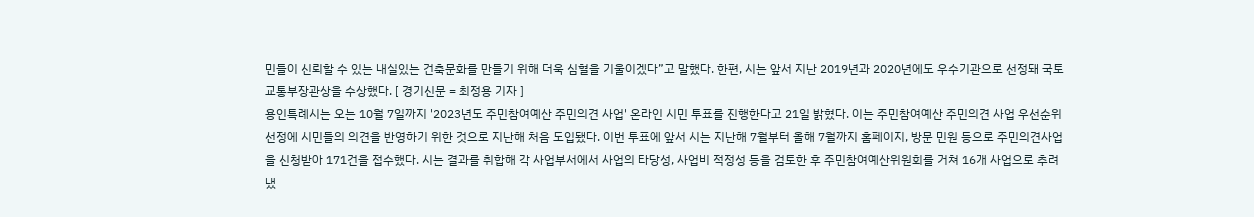민들이 신뢰할 수 있는 내실있는 건축문화를 만들기 위해 더욱 심혈을 기울이겠다”고 말했다. 한편, 시는 앞서 지난 2019년과 2020년에도 우수기관으로 선정돼 국토교통부장관상을 수상했다. [ 경기신문 = 최정용 기자 ]
용인특례시는 오는 10월 7일까지 '2023년도 주민참여예산 주민의견 사업' 온라인 시민 투표를 진행한다고 21일 밝혔다. 이는 주민참여예산 주민의견 사업 우선순위 선정에 시민들의 의견을 반영하기 위한 것으로 지난해 처음 도입됐다. 이번 투표에 앞서 시는 지난해 7월부터 올해 7월까지 홈페이지, 방문 민원 등으로 주민의견사업을 신청받아 171건을 접수했다. 시는 결과를 취합해 각 사업부서에서 사업의 타당성, 사업비 적정성 등을 검토한 후 주민참여예산위원회를 거쳐 16개 사업으로 추려냈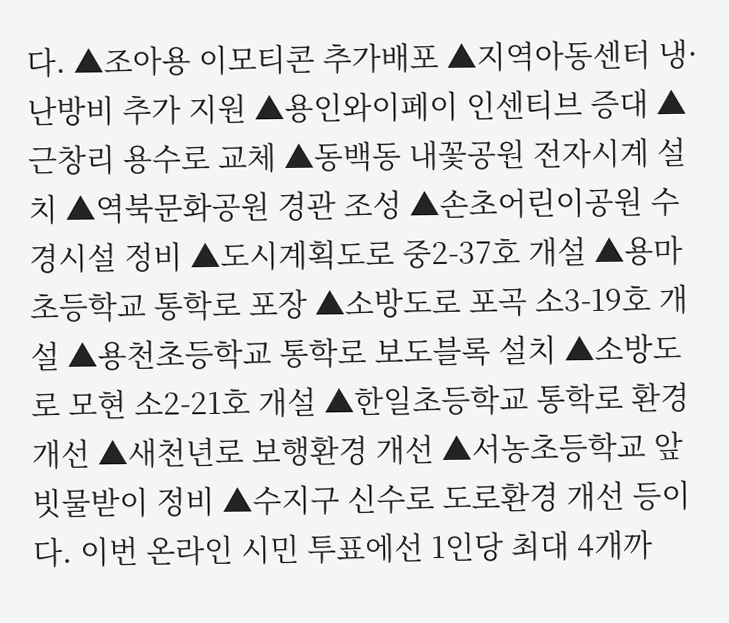다. ▲조아용 이모티콘 추가배포 ▲지역아동센터 냉·난방비 추가 지원 ▲용인와이페이 인센티브 증대 ▲근창리 용수로 교체 ▲동백동 내꽃공원 전자시계 설치 ▲역북문화공원 경관 조성 ▲손초어린이공원 수경시설 정비 ▲도시계획도로 중2-37호 개설 ▲용마초등학교 통학로 포장 ▲소방도로 포곡 소3-19호 개설 ▲용천초등학교 통학로 보도블록 설치 ▲소방도로 모현 소2-21호 개설 ▲한일초등학교 통학로 환경개선 ▲새천년로 보행환경 개선 ▲서농초등학교 앞 빗물받이 정비 ▲수지구 신수로 도로환경 개선 등이다. 이번 온라인 시민 투표에선 1인당 최대 4개까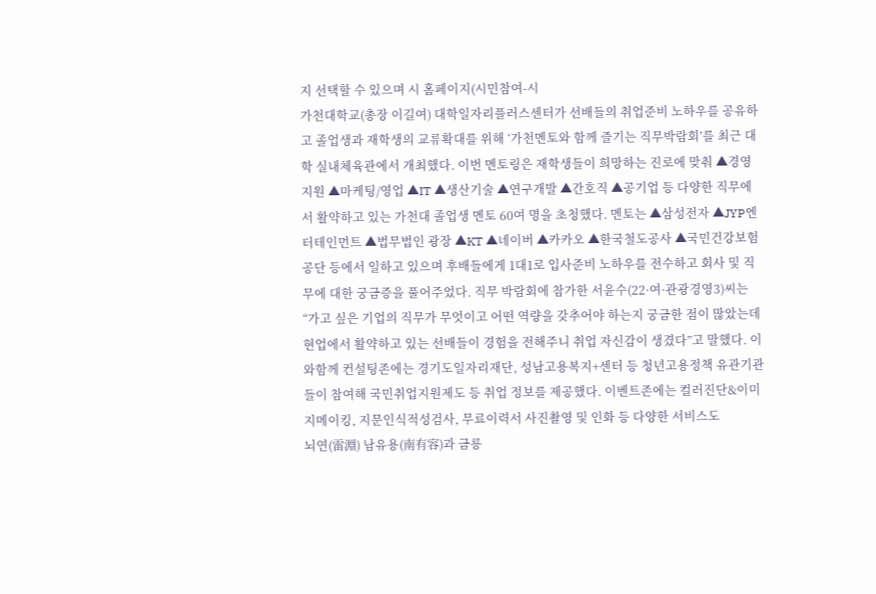지 선택할 수 있으며 시 홈페이지(시민참여-시
가천대학교(총장 이길여) 대학일자리플러스센터가 선배들의 취업준비 노하우를 공유하고 졸업생과 재학생의 교류확대를 위해 ‘가천멘토와 함께 즐기는 직무박람회’를 최근 대학 실내체육관에서 개최했다. 이번 멘토링은 재학생들이 희망하는 진로에 맞춰 ▲경영지원 ▲마케팅/영업 ▲IT ▲생산기술 ▲연구개발 ▲간호직 ▲공기업 등 다양한 직무에서 활약하고 있는 가천대 졸업생 멘토 60여 명을 초청했다. 멘토는 ▲삼성전자 ▲JYP엔터테인먼트 ▲법무법인 광장 ▲KT ▲네이버 ▲카카오 ▲한국철도공사 ▲국민건강보험공단 등에서 일하고 있으며 후배들에게 1대1로 입사준비 노하우를 전수하고 회사 및 직무에 대한 궁금증을 풀어주었다. 직무 박람회에 참가한 서윤수(22·여·관광경영3)씨는 “가고 싶은 기업의 직무가 무엇이고 어떤 역량을 갖추어야 하는지 궁금한 점이 많았는데 현업에서 활약하고 있는 선배들이 경험을 전해주니 취업 자신감이 생겼다”고 말했다. 이와함께 컨설팅존에는 경기도일자리재단, 성남고용복지+센터 등 청년고용정책 유관기관들이 참여해 국민취업지원제도 등 취업 정보를 제공했다. 이벤트존에는 컬러진단&이미지메이킹, 지문인식적성검사, 무료이력서 사진촬영 및 인화 등 다양한 서비스도
뇌연(雷淵) 남유용(南有容)과 금릉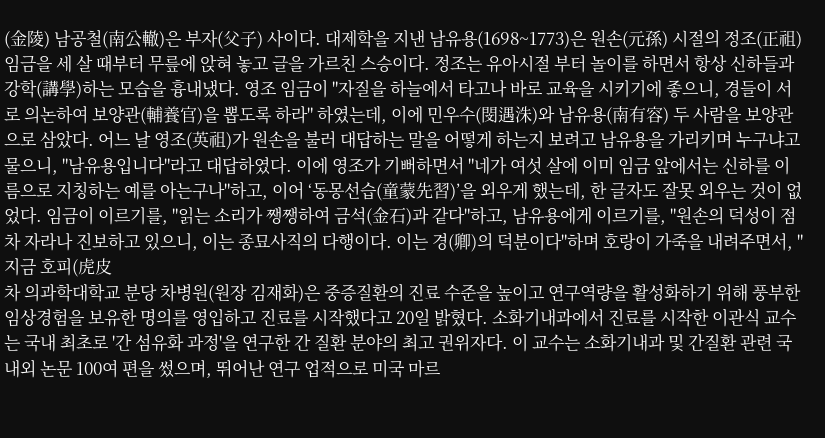(金陵) 남공철(南公轍)은 부자(父子) 사이다. 대제학을 지낸 남유용(1698~1773)은 원손(元孫) 시절의 정조(正祖) 임금을 세 살 때부터 무릎에 앉혀 놓고 글을 가르친 스승이다. 정조는 유아시절 부터 놀이를 하면서 항상 신하들과 강학(講學)하는 모습을 흉내냈다. 영조 임금이 "자질을 하늘에서 타고나 바로 교육을 시키기에 좋으니, 경들이 서로 의논하여 보양관(輔養官)을 뽑도록 하라" 하였는데, 이에 민우수(閔遇洙)와 남유용(南有容) 두 사람을 보양관으로 삼았다. 어느 날 영조(英祖)가 원손을 불러 대답하는 말을 어떻게 하는지 보려고 남유용을 가리키며 누구냐고 물으니, "남유용입니다"라고 대답하였다. 이에 영조가 기뻐하면서 "네가 여섯 살에 이미 임금 앞에서는 신하를 이름으로 지칭하는 예를 아는구나"하고, 이어 ‘동몽선습(童蒙先習)’을 외우게 했는데, 한 글자도 잘못 외우는 것이 없었다. 임금이 이르기를, "읽는 소리가 쨍쨍하여 금석(金石)과 같다"하고, 남유용에게 이르기를, "원손의 덕성이 점차 자라나 진보하고 있으니, 이는 종묘사직의 다행이다. 이는 경(卿)의 덕분이다"하며 호랑이 가죽을 내려주면서, "지금 호피(虎皮
차 의과학대학교 분당 차병원(원장 김재화)은 중증질환의 진료 수준을 높이고 연구역량을 활성화하기 위해 풍부한 임상경험을 보유한 명의를 영입하고 진료를 시작했다고 20일 밝혔다. 소화기내과에서 진료를 시작한 이관식 교수는 국내 최초로 '간 섬유화 과정'을 연구한 간 질환 분야의 최고 권위자다. 이 교수는 소화기내과 및 간질환 관련 국내외 논문 100여 편을 썼으며, 뛰어난 연구 업적으로 미국 마르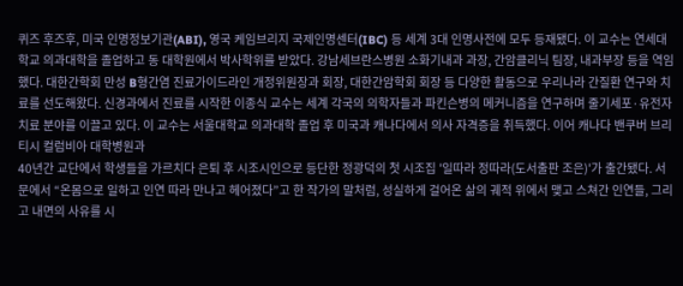퀴즈 후즈후, 미국 인명정보기관(ABI), 영국 케임브리지 국제인명센터(IBC) 등 세계 3대 인명사전에 모두 등재됐다. 이 교수는 연세대학교 의과대학을 졸업하고 동 대학원에서 박사학위를 받았다. 강남세브란스병원 소화기내과 과장, 간암클리닉 팀장, 내과부장 등을 역임했다. 대한간학회 만성 B형간염 진료가이드라인 개정위원장과 회장, 대한간암학회 회장 등 다양한 활동으로 우리나라 간질환 연구와 치료를 선도해왔다. 신경과에서 진료를 시작한 이종식 교수는 세계 각국의 의학자들과 파킨슨병의 메커니즘을 연구하며 줄기세포·유전자치료 분야를 이끌고 있다. 이 교수는 서울대학교 의과대학 졸업 후 미국과 캐나다에서 의사 자격증을 취득했다. 이어 캐나다 밴쿠버 브리티시 컬럼비아 대학병원과
40년간 교단에서 학생들을 가르치다 은퇴 후 시조시인으로 등단한 정광덕의 첫 시조집 '일따라 정따라(도서출판 조은)'가 출간됐다. 서문에서 “온몸으로 일하고 인연 따라 만나고 헤어졌다”고 한 작가의 말처럼, 성실하게 걸어온 삶의 궤적 위에서 맺고 스쳐간 인연들, 그리고 내면의 사유를 시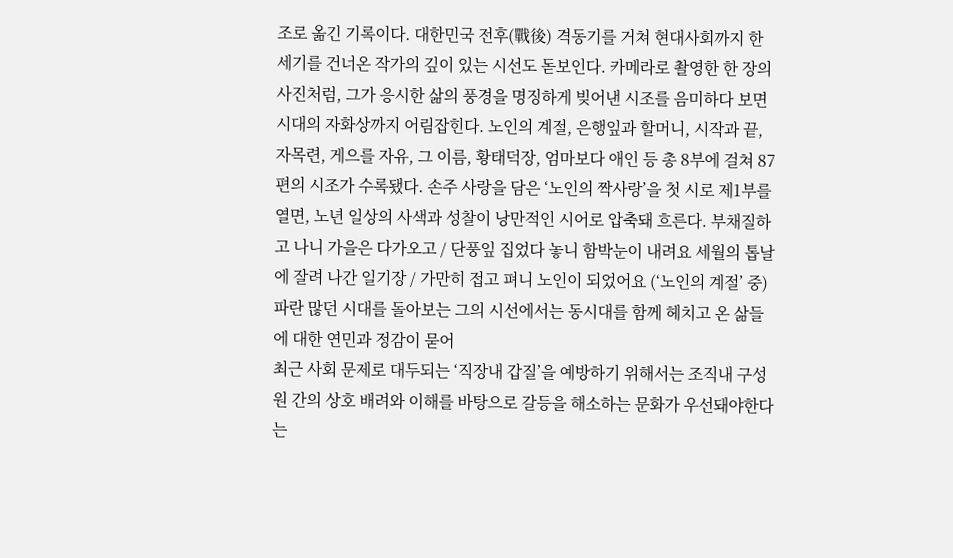조로 옮긴 기록이다. 대한민국 전후(戰後) 격동기를 거쳐 현대사회까지 한 세기를 건너온 작가의 깊이 있는 시선도 돋보인다. 카메라로 촬영한 한 장의 사진처럼, 그가 응시한 삶의 풍경을 명징하게 빚어낸 시조를 음미하다 보면 시대의 자화상까지 어림잡힌다. 노인의 계절, 은행잎과 할머니, 시작과 끝, 자목련, 게으를 자유, 그 이름, 황태덕장, 엄마보다 애인 등 총 8부에 걸쳐 87편의 시조가 수록됐다. 손주 사랑을 담은 ‘노인의 짝사랑’을 첫 시로 제1부를 열면, 노년 일상의 사색과 성찰이 낭만적인 시어로 압축돼 흐른다. 부채질하고 나니 가을은 다가오고 / 단풍잎 집었다 놓니 함박눈이 내려요 세월의 톱날에 잘려 나간 일기장 / 가만히 접고 펴니 노인이 되었어요 (‘노인의 계절’ 중) 파란 많던 시대를 돌아보는 그의 시선에서는 동시대를 함께 헤치고 온 삶들에 대한 연민과 정감이 묻어
최근 사회 문제로 대두되는 ‘직장내 갑질’을 예방하기 위해서는 조직내 구성원 간의 상호 배려와 이해를 바탕으로 갈등을 해소하는 문화가 우선돼야한다는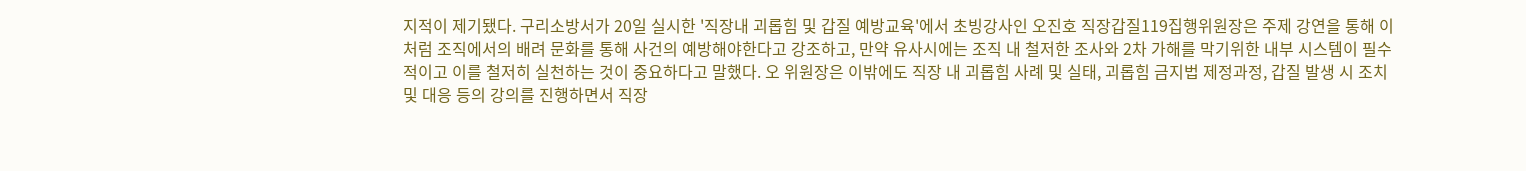지적이 제기됐다. 구리소방서가 20일 실시한 '직장내 괴롭힘 및 갑질 예방교육'에서 초빙강사인 오진호 직장갑질119집행위원장은 주제 강연을 통해 이처럼 조직에서의 배려 문화를 통해 사건의 예방해야한다고 강조하고, 만약 유사시에는 조직 내 철저한 조사와 2차 가해를 막기위한 내부 시스템이 필수적이고 이를 철저히 실천하는 것이 중요하다고 말했다. 오 위원장은 이밖에도 직장 내 괴롭힘 사례 및 실태, 괴롭힘 금지법 제정과정, 갑질 발생 시 조치 및 대응 등의 강의를 진행하면서 직장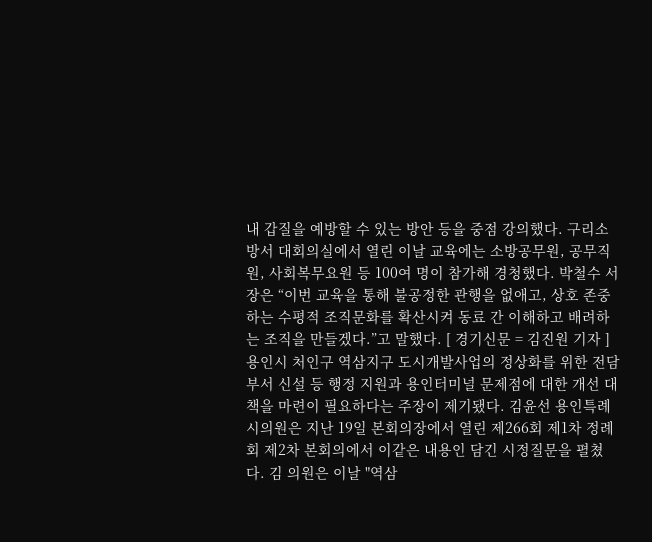내 갑질을 예방할 수 있는 방안 등을 중점 강의했다. 구리소방서 대회의실에서 열린 이날 교육에는 소방공무원, 공무직원, 사회복무요원 등 100여 명이 참가해 경청했다. 박철수 서장은 “이번 교육을 통해 불공정한 관행을 없애고, 상호 존중하는 수평적 조직문화를 확산시켜 동료 간 이해하고 배려하는 조직을 만들겠다.”고 말했다. [ 경기신문 = 김진원 기자 ]
용인시 처인구 역삼지구 도시개발사업의 정상화를 위한 전담부서 신설 등 행정 지원과 용인터미널 문제점에 대한 개선 대책을 마련이 필요하다는 주장이 제기됐다. 김윤선 용인특례시의원은 지난 19일 본회의장에서 열린 제266회 제1차 정례회 제2차 본회의에서 이같은 내용인 담긴 시정질문을 펼쳤다. 김 의원은 이날 "역삼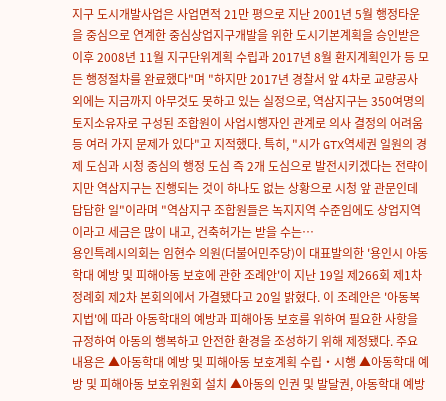지구 도시개발사업은 사업면적 21만 평으로 지난 2001년 5월 행정타운을 중심으로 연계한 중심상업지구개발을 위한 도시기본계획을 승인받은 이후 2008년 11월 지구단위계획 수립과 2017년 8월 환지계획인가 등 모든 행정절차를 완료했다"며 "하지만 2017년 경찰서 앞 4차로 교량공사 외에는 지금까지 아무것도 못하고 있는 실정으로, 역삼지구는 350여명의 토지소유자로 구성된 조합원이 사업시행자인 관계로 의사 결정의 어려움 등 여러 가지 문제가 있다"고 지적했다. 특히, "시가 GTX역세권 일원의 경제 도심과 시청 중심의 행정 도심 즉 2개 도심으로 발전시키겠다는 전략이지만 역삼지구는 진행되는 것이 하나도 없는 상황으로 시청 앞 관문인데 답답한 일"이라며 "역삼지구 조합원들은 녹지지역 수준임에도 상업지역이라고 세금은 많이 내고, 건축허가는 받을 수는…
용인특례시의회는 임현수 의원(더불어민주당)이 대표발의한 '용인시 아동학대 예방 및 피해아동 보호에 관한 조례안'이 지난 19일 제266회 제1차 정례회 제2차 본회의에서 가결됐다고 20일 밝혔다. 이 조례안은 '아동복지법'에 따라 아동학대의 예방과 피해아동 보호를 위하여 필요한 사항을 규정하여 아동의 행복하고 안전한 환경을 조성하기 위해 제정됐다. 주요 내용은 ▲아동학대 예방 및 피해아동 보호계획 수립‧시행 ▲아동학대 예방 및 피해아동 보호위원회 설치 ▲아동의 인권 및 발달권, 아동학대 예방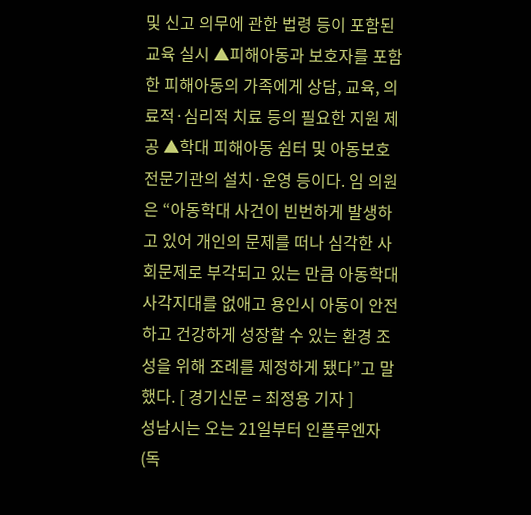및 신고 의무에 관한 법령 등이 포함된 교육 실시 ▲피해아동과 보호자를 포함한 피해아동의 가족에게 상담, 교육, 의료적·심리적 치료 등의 필요한 지원 제공 ▲학대 피해아동 쉼터 및 아동보호전문기관의 설치·운영 등이다. 임 의원은 “아동학대 사건이 빈번하게 발생하고 있어 개인의 문제를 떠나 심각한 사회문제로 부각되고 있는 만큼 아동학대 사각지대를 없애고 용인시 아동이 안전하고 건강하게 성장할 수 있는 환경 조성을 위해 조례를 제정하게 됐다”고 말했다. [ 경기신문 = 최정용 기자 ]
성남시는 오는 21일부터 인플루엔자(독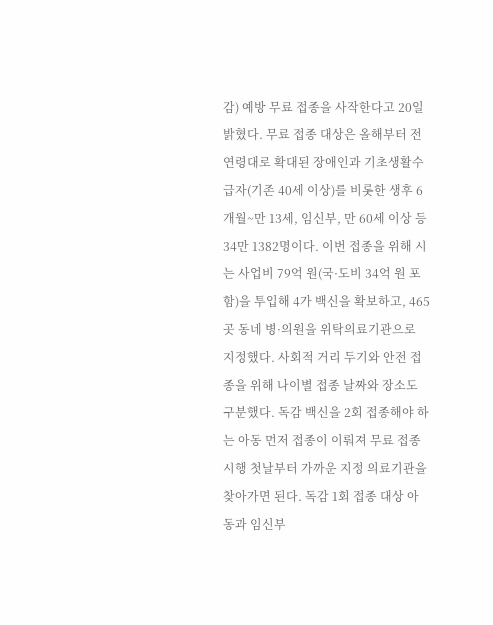감) 예방 무료 접종을 사작한다고 20일 밝혔다. 무료 접종 대상은 올해부터 전 연령대로 확대된 장애인과 기초생활수급자(기존 40세 이상)를 비롯한 생후 6개월~만 13세, 임신부, 만 60세 이상 등 34만 1382명이다. 이번 접종을 위해 시는 사업비 79억 원(국·도비 34억 원 포함)을 투입해 4가 백신을 확보하고, 465곳 동네 병·의원을 위탁의료기관으로 지정했다. 사회적 거리 두기와 안전 접종을 위해 나이별 접종 날짜와 장소도 구분했다. 독감 백신을 2회 접종해야 하는 아동 먼저 접종이 이뤄져 무료 접종 시행 첫날부터 가까운 지정 의료기관을 찾아가면 된다. 독감 1회 접종 대상 아동과 임신부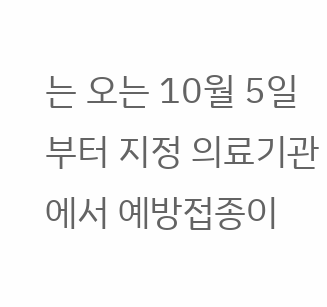는 오는 10월 5일부터 지정 의료기관에서 예방접종이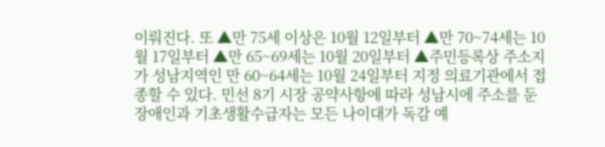이뤄진다. 또 ▲만 75세 이상은 10월 12일부터 ▲만 70~74세는 10월 17일부터 ▲만 65~69세는 10월 20일부터 ▲주민등록상 주소지가 성남지역인 만 60~64세는 10월 24일부터 지정 의료기관에서 접종할 수 있다. 민선 8기 시장 공약사항에 따라 성남시에 주소를 둔 장애인과 기초생활수급자는 모든 나이대가 독감 예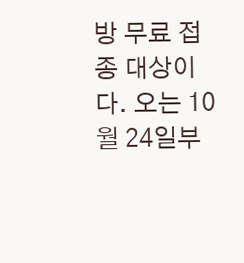방 무료 접종 대상이다. 오는 10월 24일부